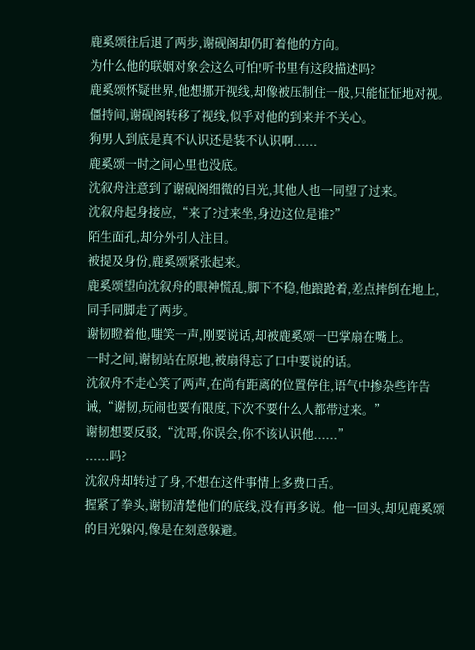鹿奚颂往后退了两步,谢砚阁却仍盯着他的方向。
为什么他的联姻对象会这么可怕!听书里有这段描述吗?
鹿奚颂怀疑世界,他想挪开视线,却像被压制住一般,只能怔怔地对视。僵持间,谢砚阁转移了视线,似乎对他的到来并不关心。
狗男人到底是真不认识还是装不认识啊......
鹿奚颂一时之间心里也没底。
沈叙舟注意到了谢砚阁细微的目光,其他人也一同望了过来。
沈叙舟起身接应,“来了?过来坐,身边这位是谁?”
陌生面孔,却分外引人注目。
被提及身份,鹿奚颂紧张起来。
鹿奚颂望向沈叙舟的眼神慌乱,脚下不稳,他踉跄着,差点摔倒在地上,同手同脚走了两步。
谢韧瞪着他,嗤笑一声,刚要说话,却被鹿奚颂一巴掌扇在嘴上。
一时之间,谢韧站在原地,被扇得忘了口中要说的话。
沈叙舟不走心笑了两声,在尚有距离的位置停住,语气中掺杂些许告诫,“谢韧,玩闹也要有限度,下次不要什么人都带过来。”
谢韧想要反驳,“沈哥,你误会,你不该认识他......”
......吗?
沈叙舟却转过了身,不想在这件事情上多费口舌。
握紧了拳头,谢韧清楚他们的底线,没有再多说。他一回头,却见鹿奚颂的目光躲闪,像是在刻意躲避。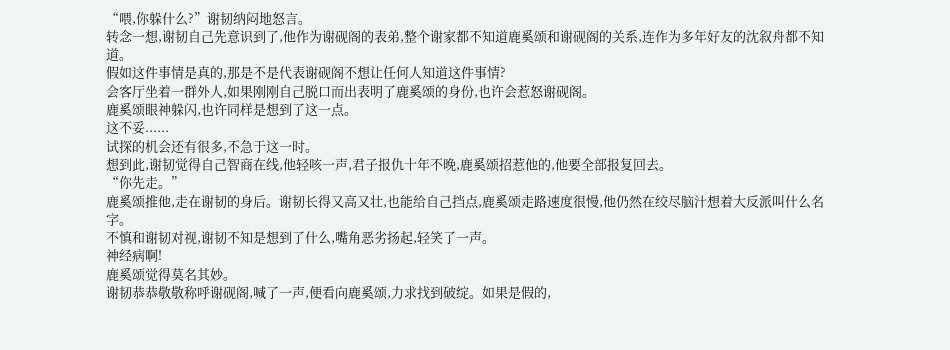“喂,你躲什么?”谢韧纳闷地怒言。
转念一想,谢韧自己先意识到了,他作为谢砚阁的表弟,整个谢家都不知道鹿奚颂和谢砚阁的关系,连作为多年好友的沈叙舟都不知道。
假如这件事情是真的,那是不是代表谢砚阁不想让任何人知道这件事情?
会客厅坐着一群外人,如果刚刚自己脱口而出表明了鹿奚颂的身份,也许会惹怒谢砚阁。
鹿奚颂眼神躲闪,也许同样是想到了这一点。
这不妥......
试探的机会还有很多,不急于这一时。
想到此,谢韧觉得自己智商在线,他轻咳一声,君子报仇十年不晚,鹿奚颂招惹他的,他要全部报复回去。
“你先走。”
鹿奚颂推他,走在谢韧的身后。谢韧长得又高又壮,也能给自己挡点,鹿奚颂走路速度很慢,他仍然在绞尽脑汁想着大反派叫什么名字。
不慎和谢韧对视,谢韧不知是想到了什么,嘴角恶劣扬起,轻笑了一声。
神经病啊!
鹿奚颂觉得莫名其妙。
谢韧恭恭敬敬称呼谢砚阁,喊了一声,便看向鹿奚颂,力求找到破绽。如果是假的,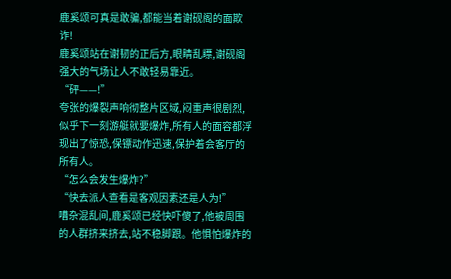鹿奚颂可真是敢骗,都能当着谢砚阁的面欺诈!
鹿奚颂站在谢韧的正后方,眼睛乱瞟,谢砚阁强大的气场让人不敢轻易靠近。
“砰——!”
夸张的爆裂声响彻整片区域,闷重声很剧烈,似乎下一刻游艇就要爆炸,所有人的面容都浮现出了惊恐,保镖动作迅速,保护着会客厅的所有人。
“怎么会发生爆炸?”
“快去派人查看是客观因素还是人为!”
嘈杂混乱间,鹿奚颂已经快吓傻了,他被周围的人群挤来挤去,站不稳脚跟。他惧怕爆炸的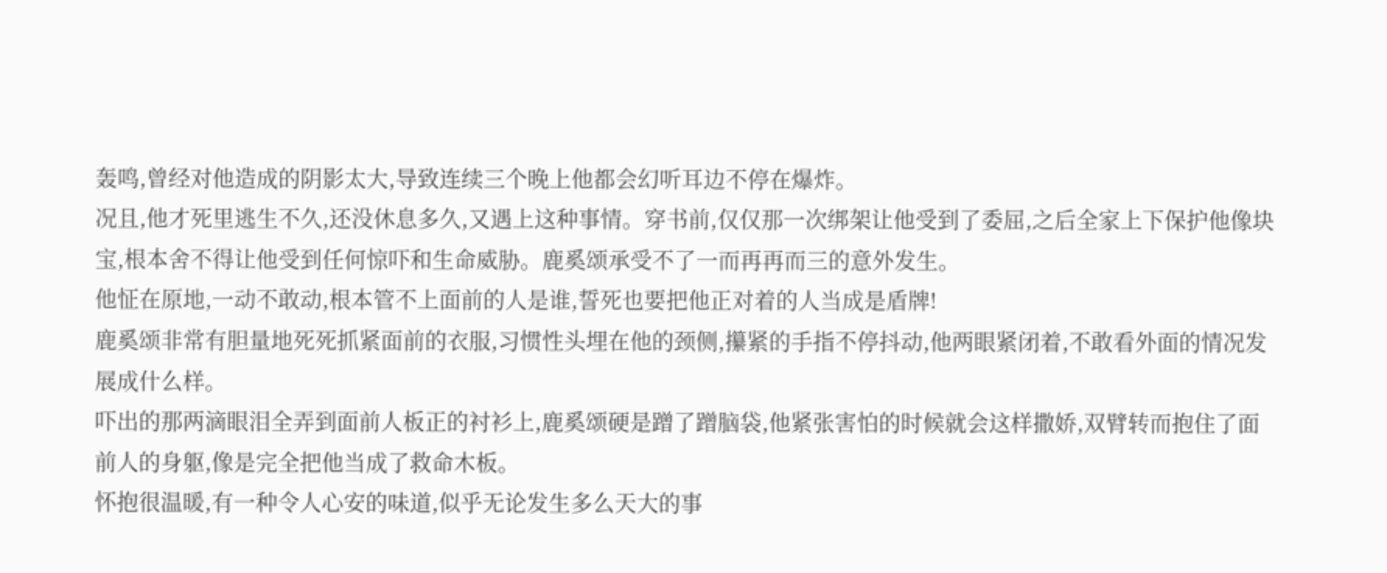轰鸣,曾经对他造成的阴影太大,导致连续三个晚上他都会幻听耳边不停在爆炸。
况且,他才死里逃生不久,还没休息多久,又遇上这种事情。穿书前,仅仅那一次绑架让他受到了委屈,之后全家上下保护他像块宝,根本舍不得让他受到任何惊吓和生命威胁。鹿奚颂承受不了一而再再而三的意外发生。
他怔在原地,一动不敢动,根本管不上面前的人是谁,誓死也要把他正对着的人当成是盾牌!
鹿奚颂非常有胆量地死死抓紧面前的衣服,习惯性头埋在他的颈侧,攥紧的手指不停抖动,他两眼紧闭着,不敢看外面的情况发展成什么样。
吓出的那两滴眼泪全弄到面前人板正的衬衫上,鹿奚颂硬是蹭了蹭脑袋,他紧张害怕的时候就会这样撒娇,双臂转而抱住了面前人的身躯,像是完全把他当成了救命木板。
怀抱很温暖,有一种令人心安的味道,似乎无论发生多么天大的事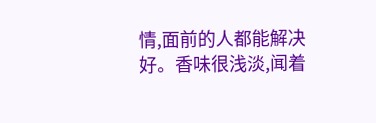情,面前的人都能解决好。香味很浅淡,闻着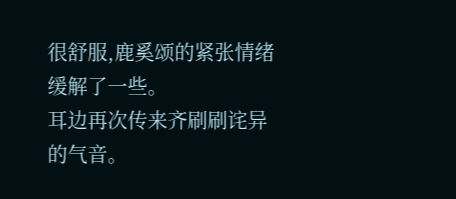很舒服,鹿奚颂的紧张情绪缓解了一些。
耳边再次传来齐刷刷诧异的气音。